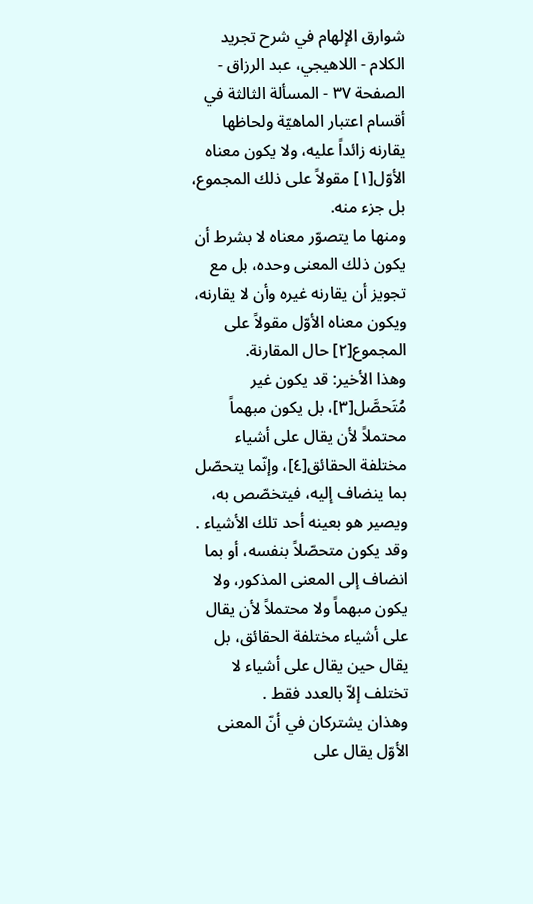شوارق الإلهام في شرح تجريد الكلام - اللاهيجي، عبد الرزاق - الصفحة ٣٧ - المسألة الثالثة في أقسام اعتبار الماهيّة ولحاظها
يقارنه زائداً عليه، ولا يكون معناه الأوّل[١] مقولاً على ذلك المجموع، بل جزء منه.
ومنها ما يتصوّر معناه لا بشرط أن يكون ذلك المعنى وحده، بل مع تجويز أن يقارنه غيره وأن لا يقارنه، ويكون معناه الأوّل مقولاً على المجموع[٢] حال المقارنة.
وهذا الأخير: قد يكون غير مُتَحصَّل[٣]، بل يكون مبهماً محتملاً لأن يقال على أشياء مختلفة الحقائق[٤]، وإنّما يتحصّل بما ينضاف إليه، فيتخصّص به، ويصير هو بعينه أحد تلك الأشياء .
وقد يكون متحصّلاً بنفسه، أو بما انضاف إلى المعنى المذكور، ولا يكون مبهماً ولا محتملاً لأن يقال على أشياء مختلفة الحقائق، بل يقال حين يقال على أشياء لا تختلف إلاّ بالعدد فقط .
وهذان يشتركان في أنّ المعنى الأوّل يقال على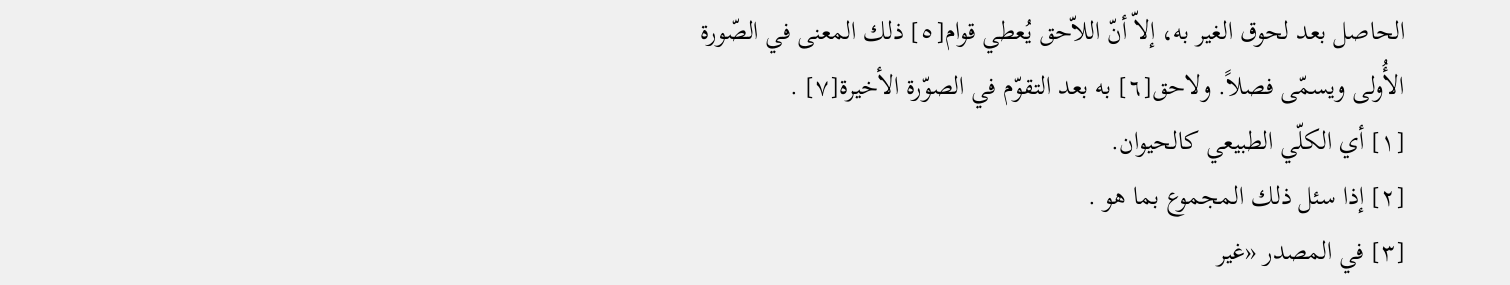الحاصل بعد لحوق الغير به، إلاّ أنّ اللاّحق يُعطي قوام[٥] ذلك المعنى في الصّورة الأُولى ويسمّى فصلاً. ولاحق[٦] به بعد التقوّم في الصوّرة الأخيرة[٧] .
[١] أي الكلّي الطبيعي كالحيوان.
[٢] إذا سئل ذلك المجموع بما هو .
[٣] في المصدر «غير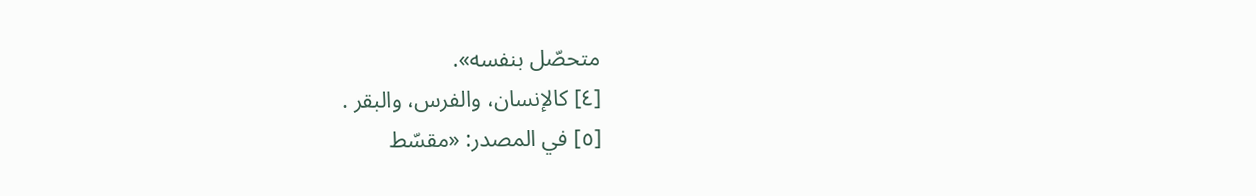متحصّل بنفسه».
[٤] كالإنسان، والفرس، والبقر .
[٥] في المصدر: «مقسّط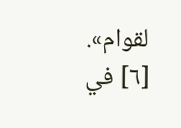لقوام».
[٦] في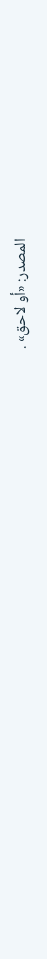المصدر: «أو لاحق» .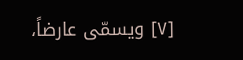[٧] ويسمّى عارضاً،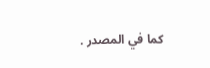كما في المصدر .